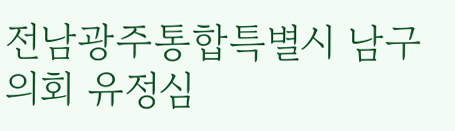전남광주통합특별시 남구의회 유정심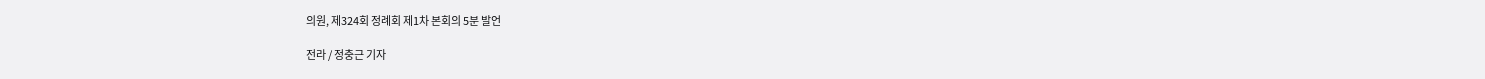의원, 제324회 정례회 제1차 본회의 5분 발언

전라 / 정충근 기자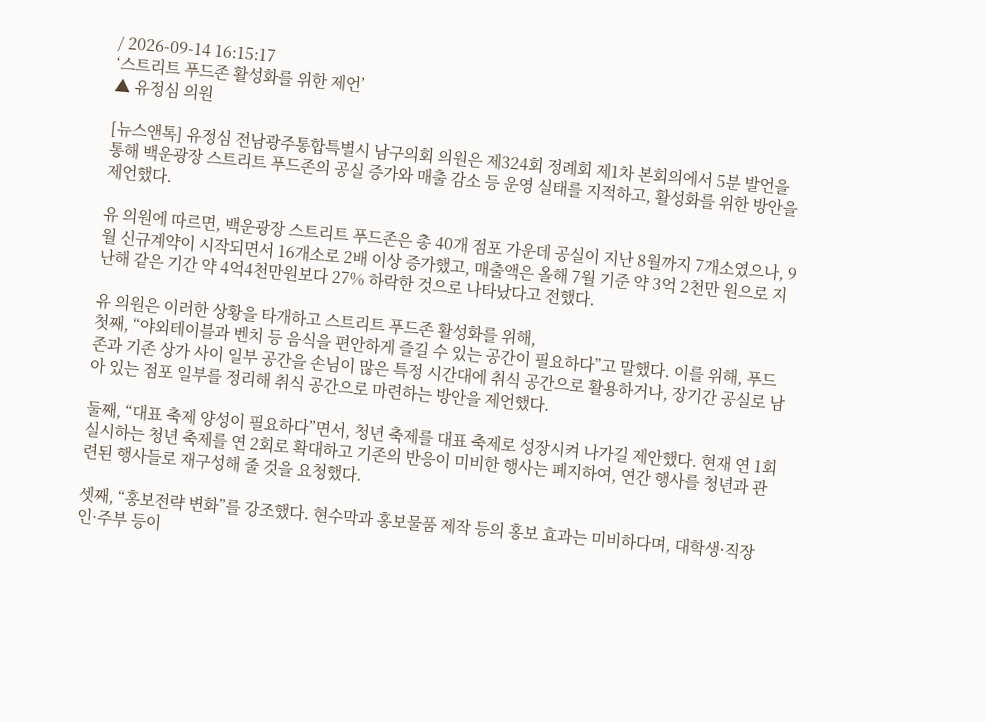/ 2026-09-14 16:15:17
‘스트리트 푸드존 활성화를 위한 제언’
▲ 유정심 의원

[뉴스앤톡] 유정심 전남광주통합특별시 남구의회 의원은 제324회 정례회 제1차 본회의에서 5분 발언을 통해 백운광장 스트리트 푸드존의 공실 증가와 매출 감소 등 운영 실태를 지적하고, 활성화를 위한 방안을 제언했다.

유 의원에 따르면, 백운광장 스트리트 푸드존은 총 40개 점포 가운데 공실이 지난 8월까지 7개소였으나, 9월 신규계약이 시작되면서 16개소로 2배 이상 증가했고, 매출액은 올해 7월 기준 약 3억 2천만 원으로 지난해 같은 기간 약 4억4천만원보다 27% 하락한 것으로 나타났다고 전했다.

유 의원은 이러한 상황을 타개하고 스트리트 푸드존 활성화를 위해,
첫째, “야외테이블과 벤치 등 음식을 편안하게 즐길 수 있는 공간이 필요하다”고 말했다. 이를 위해, 푸드존과 기존 상가 사이 일부 공간을 손님이 많은 특정 시간대에 취식 공간으로 활용하거나, 장기간 공실로 남아 있는 점포 일부를 정리해 취식 공간으로 마련하는 방안을 제언했다.

둘째, “대표 축제 양성이 필요하다”면서, 청년 축제를 대표 축제로 성장시켜 나가길 제안했다. 현재 연 1회 실시하는 청년 축제를 연 2회로 확대하고 기존의 반응이 미비한 행사는 폐지하여, 연간 행사를 청년과 관련된 행사들로 재구성해 줄 것을 요청했다.

셋째, “홍보전략 변화”를 강조했다. 현수막과 홍보물품 제작 등의 홍보 효과는 미비하다며, 대학생·직장인·주부 등이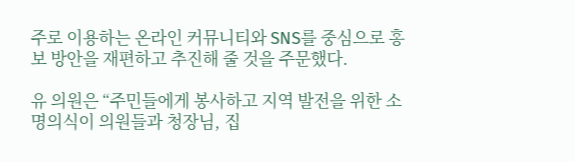주로 이용하는 온라인 커뮤니티와 SNS를 중심으로 홍보 방안을 재편하고 추진해 줄 것을 주문했다.

유 의원은 “주민들에게 봉사하고 지역 발전을 위한 소명의식이 의원들과 청장님, 집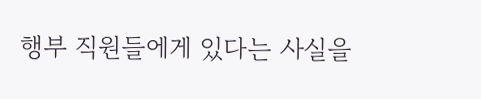행부 직원들에게 있다는 사실을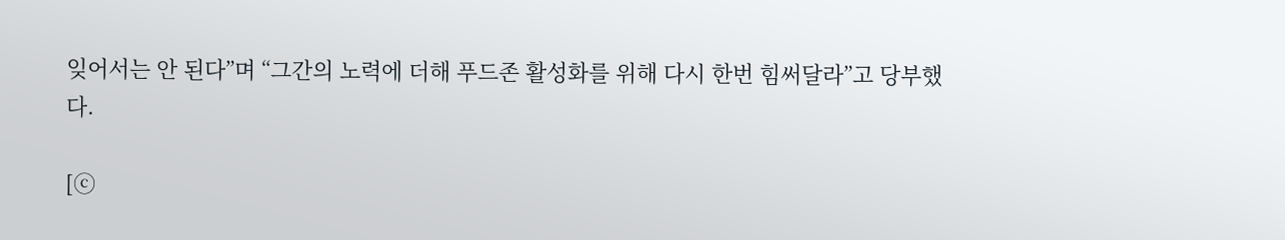잊어서는 안 된다”며 “그간의 노력에 더해 푸드존 활성화를 위해 다시 한번 힘써달라”고 당부했다.

[ⓒ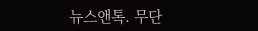뉴스앤톡. 무단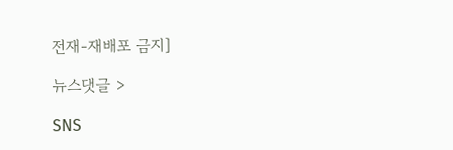전재-재배포 금지]

뉴스댓글 >

SNS